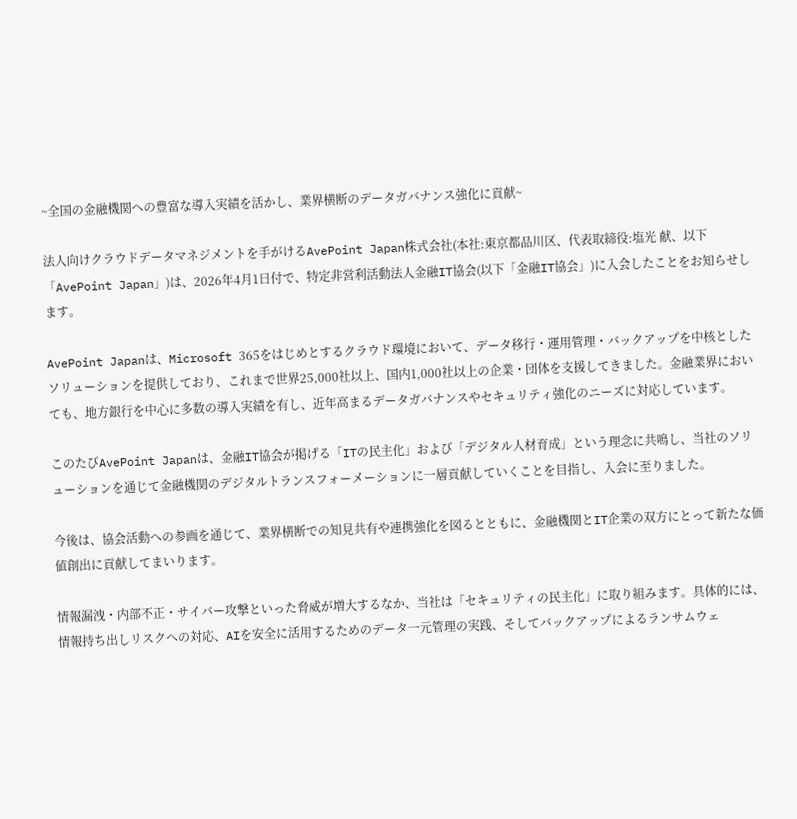~全国の金融機関への豊富な導入実績を活かし、業界横断のデータガバナンス強化に貢献~

法人向けクラウドデータマネジメントを手がけるAvePoint Japan株式会社(本社:東京都品川区、代表取締役:塩光 献、以下「AvePoint Japan」)は、2026年4月1日付で、特定非営利活動法人金融IT協会(以下「金融IT協会」)に入会したことをお知らせします。

AvePoint Japanは、Microsoft 365をはじめとするクラウド環境において、データ移行・運用管理・バックアップを中核としたソリューションを提供しており、これまで世界25,000社以上、国内1,000社以上の企業・団体を支援してきました。金融業界においても、地方銀行を中心に多数の導入実績を有し、近年高まるデータガバナンスやセキュリティ強化のニーズに対応しています。

このたびAvePoint Japanは、金融IT協会が掲げる「ITの民主化」および「デジタル人材育成」という理念に共鳴し、当社のソリューションを通じて金融機関のデジタルトランスフォーメーションに一層貢献していくことを目指し、入会に至りました。

今後は、協会活動への参画を通じて、業界横断での知見共有や連携強化を図るとともに、金融機関とIT企業の双方にとって新たな価値創出に貢献してまいります。

情報漏洩・内部不正・サイバー攻撃といった脅威が増大するなか、当社は「セキュリティの民主化」に取り組みます。具体的には、情報持ち出しリスクへの対応、AIを安全に活用するためのデータ一元管理の実践、そしてバックアップによるランサムウェ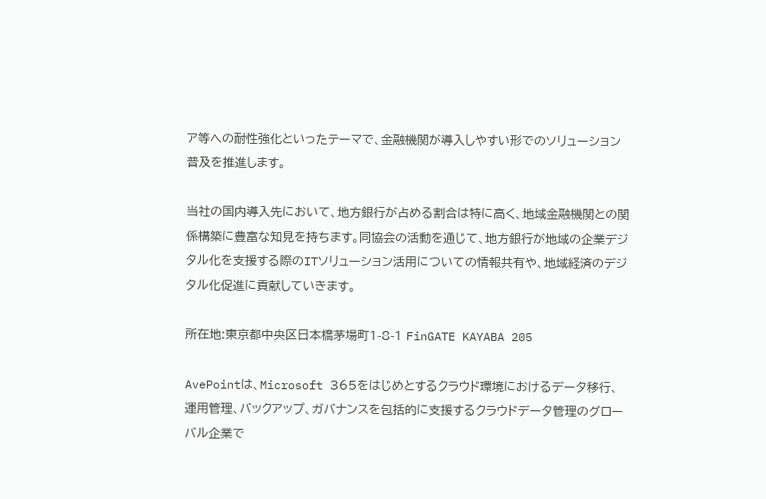ア等への耐性強化といったテーマで、金融機関が導入しやすい形でのソリューション普及を推進します。

当社の国内導入先において、地方銀行が占める割合は特に高く、地域金融機関との関係構築に豊富な知見を持ちます。同協会の活動を通じて、地方銀行が地域の企業デジタル化を支援する際のITソリューション活用についての情報共有や、地域経済のデジタル化促進に貢献していきます。

所在地:東京都中央区日本橋茅場町1-8-1 FinGATE KAYABA 205

AvePointは、Microsoft 365をはじめとするクラウド環境におけるデータ移行、運用管理、バックアップ、ガバナンスを包括的に支援するクラウドデータ管理のグローバル企業で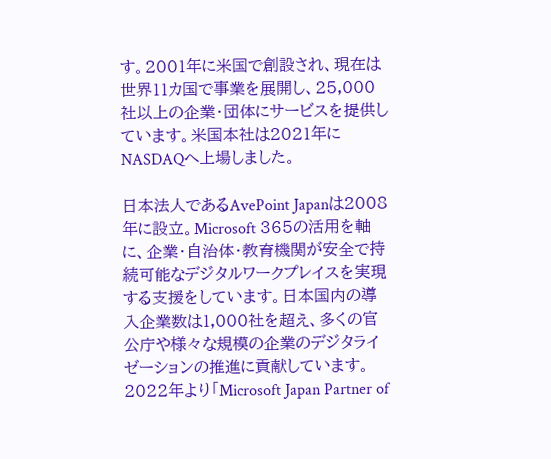す。2001年に米国で創設され、現在は世界11カ国で事業を展開し、25,000社以上の企業・団体にサービスを提供しています。米国本社は2021年にNASDAQへ上場しました。

日本法人であるAvePoint Japanは2008年に設立。Microsoft 365の活用を軸に、企業・自治体・教育機関が安全で持続可能なデジタルワークプレイスを実現する支援をしています。日本国内の導入企業数は1,000社を超え、多くの官公庁や様々な規模の企業のデジタライゼーションの推進に貢献しています。2022年より「Microsoft Japan Partner of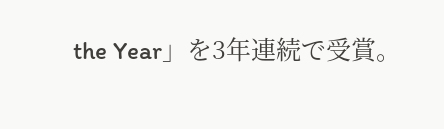the Year」を3年連続で受賞。